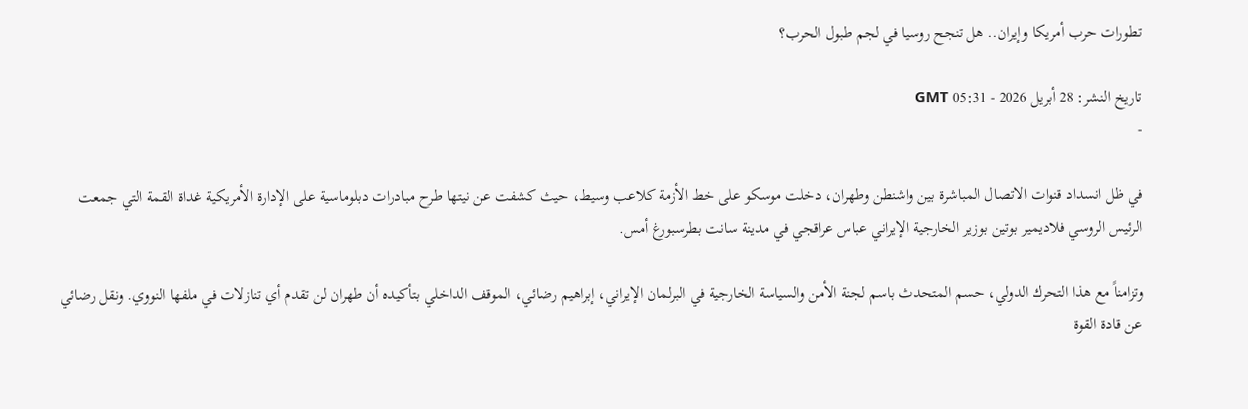تطورات حرب أمريكا وإيران.. هل تنجح روسيا في لجم طبول الحرب؟

تاريخ النشر: 28 أبريل 2026 - 05:31 GMT
-

في ظل انسداد قنوات الاتصال المباشرة بين واشنطن وطهران، دخلت موسكو على خط الأزمة كلاعب وسيط، حيث كشفت عن نيتها طرح مبادرات دبلوماسية على الإدارة الأمريكية غداة القمة التي جمعت الرئيس الروسي فلاديمير بوتين بوزير الخارجية الإيراني عباس عراقجي في مدينة سانت بطرسبورغ أمس.

وتزامناً مع هذا التحرك الدولي، حسم المتحدث باسم لجنة الأمن والسياسة الخارجية في البرلمان الإيراني، إبراهيم رضائي، الموقف الداخلي بتأكيده أن طهران لن تقدم أي تنازلات في ملفها النووي. ونقل رضائي عن قادة القوة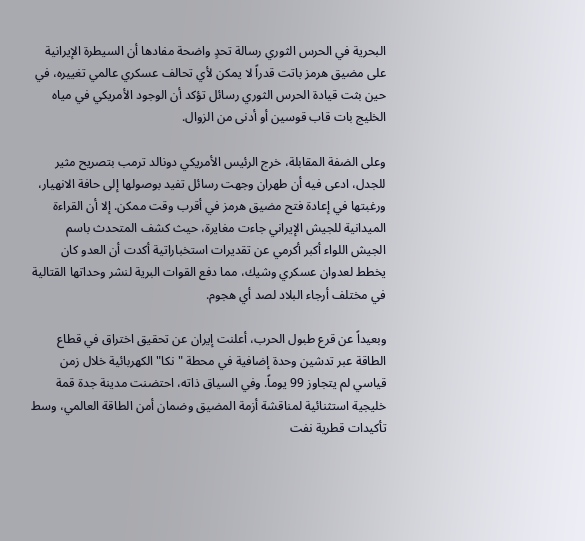البحرية في الحرس الثوري رسالة تحدٍ واضحة مفادها أن السيطرة الإيرانية على مضيق هرمز باتت قدراً لا يمكن لأي تحالف عسكري عالمي تغييره، في حين بثت قيادة الحرس الثوري رسائل تؤكد أن الوجود الأمريكي في مياه الخليج بات قاب قوسين أو أدنى من الزوال.

وعلى الضفة المقابلة، خرج الرئيس الأمريكي دونالد ترمب بتصريح مثير للجدل، ادعى فيه أن طهران وجهت رسائل تفيد بوصولها إلى حافة الانهيار، ورغبتها في إعادة فتح مضيق هرمز في أقرب وقت ممكن. إلا أن القراءة الميدانية للجيش الإيراني جاءت مغايرة، حيث كشف المتحدث باسم الجيش اللواء أكبر أكرمي عن تقديرات استخباراتية أكدت أن العدو كان يخطط لعدوان عسكري وشيك، مما دفع القوات البرية لنشر وحداتها القتالية في مختلف أرجاء البلاد لصد أي هجوم.

وبعيداً عن قرع طبول الحرب، أعلنت إيران عن تحقيق اختراق في قطاع الطاقة عبر تدشين وحدة إضافية في محطة "نكا" الكهربائية خلال زمن قياسي لم يتجاوز 99 يوماً. وفي السياق ذاته، احتضنت مدينة جدة قمة خليجية استثنائية لمناقشة أزمة المضيق وضمان أمن الطاقة العالمي، وسط تأكيدات قطرية نفت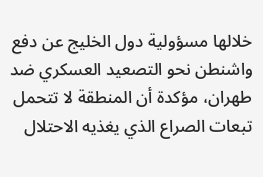خلالها مسؤولية دول الخليج عن دفع واشنطن نحو التصعيد العسكري ضد طهران، مؤكدة أن المنطقة لا تتحمل تبعات الصراع الذي يغذيه الاحتلال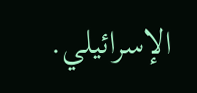الإسرائيلي.